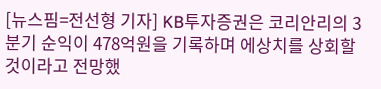[뉴스핌=전선형 기자] KB투자증권은 코리안리의 3분기 순익이 478억원을 기록하며 에상치를 상회할 것이라고 전망했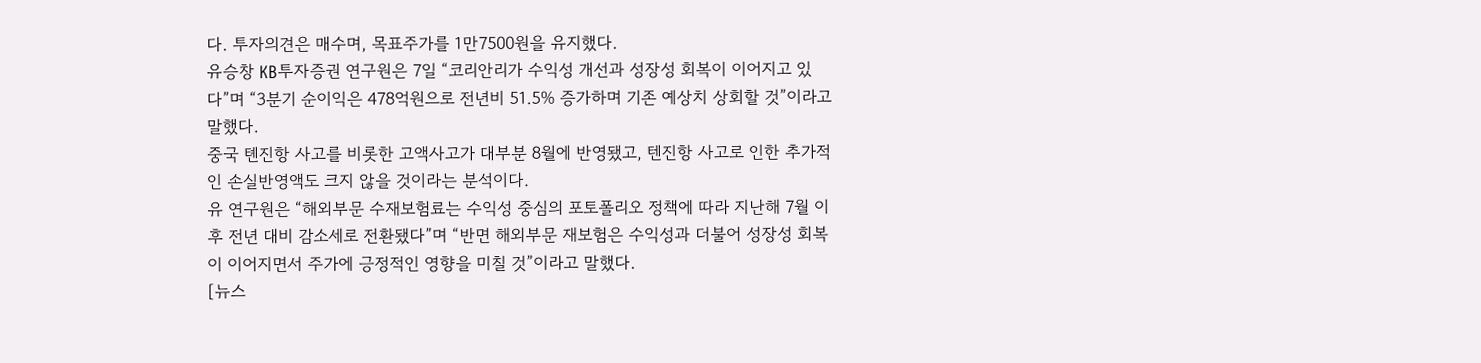다. 투자의견은 매수며, 목표주가를 1만7500원을 유지했다.
유승창 KB투자증권 연구원은 7일 “코리안리가 수익성 개선과 성장성 회복이 이어지고 있다”며 “3분기 순이익은 478억원으로 전년비 51.5% 증가하며 기존 예상치 상회할 것”이라고 말했다.
중국 톈진항 사고를 비롯한 고액사고가 대부분 8월에 반영됐고, 텐진항 사고로 인한 추가적인 손실반영액도 크지 않을 것이라는 분석이다.
유 연구원은 “해외부문 수재보험료는 수익성 중심의 포토폴리오 정책에 따라 지난해 7월 이후 전년 대비 감소세로 전환됐다”며 “반면 해외부문 재보험은 수익성과 더불어 성장성 회복이 이어지면서 주가에 긍정적인 영향을 미칠 것”이라고 말했다.
[뉴스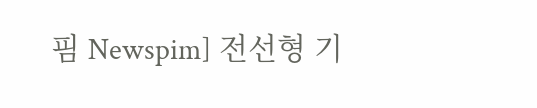핌 Newspim] 전선형 기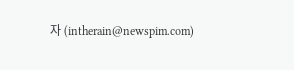자 (intherain@newspim.com)